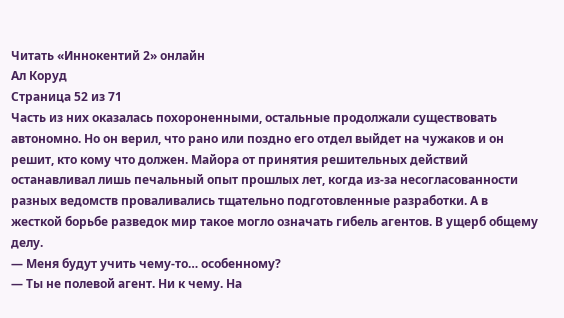Читать «Иннокентий 2» онлайн
Ал Коруд
Страница 52 из 71
Часть из них оказалась похороненными, остальные продолжали существовать автономно. Но он верил, что рано или поздно его отдел выйдет на чужаков и он решит, кто кому что должен. Майора от принятия решительных действий останавливал лишь печальный опыт прошлых лет, когда из-за несогласованности разных ведомств проваливались тщательно подготовленные разработки. А в жесткой борьбе разведок мир такое могло означать гибель агентов. В ущерб общему делу.
— Меня будут учить чему-то… особенному?
— Ты не полевой агент. Ни к чему. На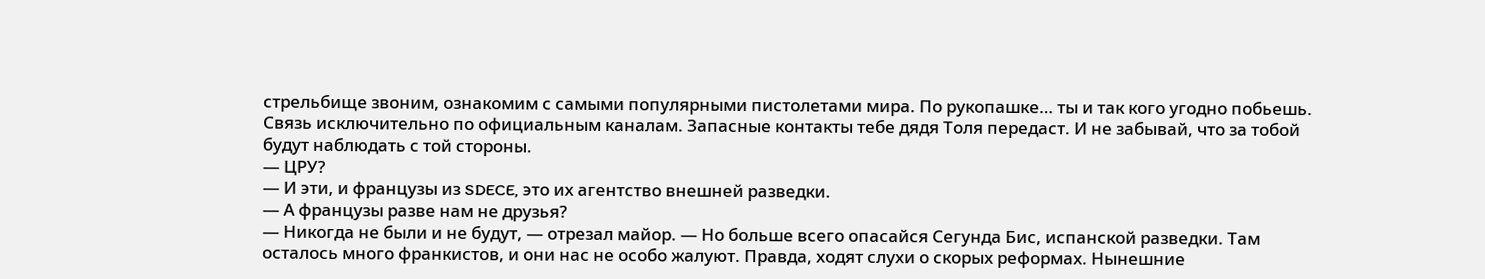стрельбище звоним, ознакомим с самыми популярными пистолетами мира. По рукопашке… ты и так кого угодно побьешь. Связь исключительно по официальным каналам. Запасные контакты тебе дядя Толя передаст. И не забывай, что за тобой будут наблюдать с той стороны.
— ЦРУ?
— И эти, и французы из SDECE, это их агентство внешней разведки.
— А французы разве нам не друзья?
— Никогда не были и не будут, — отрезал майор. — Но больше всего опасайся Сегунда Бис, испанской разведки. Там осталось много франкистов, и они нас не особо жалуют. Правда, ходят слухи о скорых реформах. Нынешние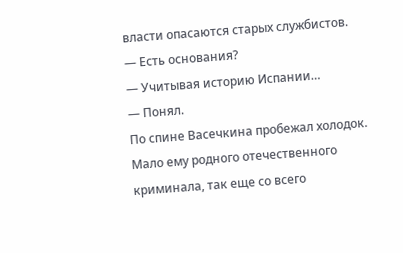власти опасаются старых службистов.
— Есть основания?
— Учитывая историю Испании…
— Понял.
По спине Васечкина пробежал холодок. Мало ему родного отечественного криминала, так еще со всего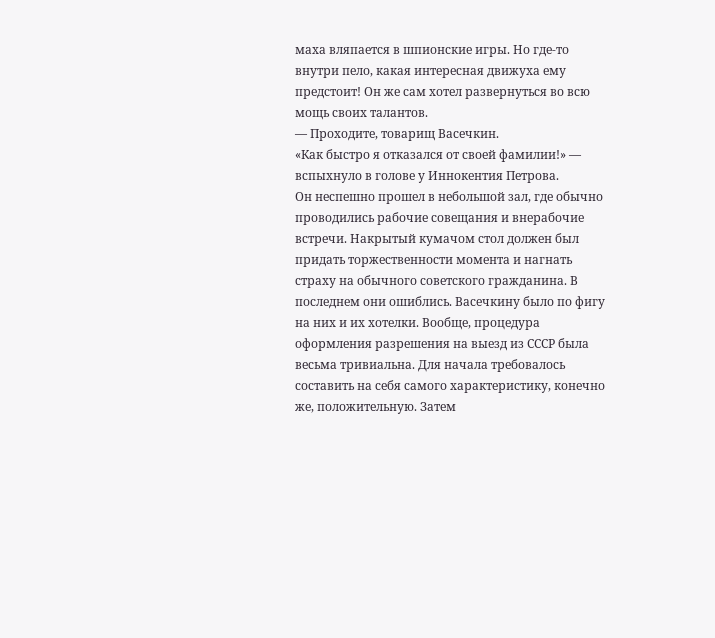маха вляпается в шпионские игры. Но где-то внутри пело, какая интересная движуха ему предстоит! Он же сам хотел развернуться во всю мощь своих талантов.
— Проходите, товарищ Васечкин.
«Как быстро я отказался от своей фамилии!» — вспыхнуло в голове у Иннокентия Петрова.
Он неспешно прошел в небольшой зал, где обычно проводились рабочие совещания и внерабочие встречи. Накрытый кумачом стол должен был придать торжественности момента и нагнать страху на обычного советского гражданина. В последнем они ошиблись. Васечкину было по фигу на них и их хотелки. Вообще, процедура оформления разрешения на выезд из СССР была весьма тривиальна. Для начала требовалось составить на себя самого характеристику, конечно же, положительную. Затем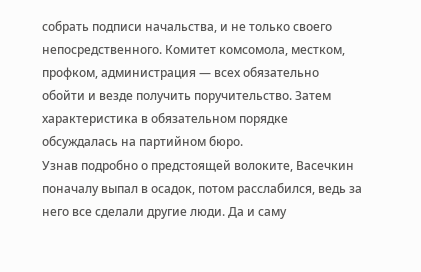собрать подписи начальства, и не только своего непосредственного. Комитет комсомола, местком, профком, администрация — всех обязательно обойти и везде получить поручительство. Затем характеристика в обязательном порядке обсуждалась на партийном бюро.
Узнав подробно о предстоящей волоките, Васечкин поначалу выпал в осадок, потом расслабился, ведь за него все сделали другие люди. Да и саму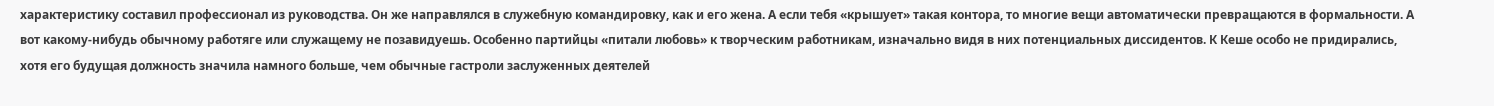характеристику составил профессионал из руководства. Он же направлялся в служебную командировку, как и его жена. А если тебя «крышует» такая контора, то многие вещи автоматически превращаются в формальности. А вот какому-нибудь обычному работяге или служащему не позавидуешь. Особенно партийцы «питали любовь» к творческим работникам, изначально видя в них потенциальных диссидентов. К Кеше особо не придирались, хотя его будущая должность значила намного больше, чем обычные гастроли заслуженных деятелей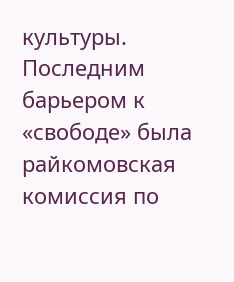культуры.
Последним барьером к «свободе» была райкомовская комиссия по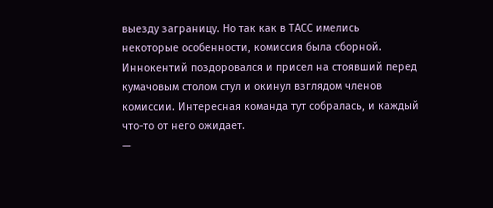выезду заграницу. Но так как в ТАСС имелись некоторые особенности, комиссия была сборной.
Иннокентий поздоровался и присел на стоявший перед кумачовым столом стул и окинул взглядом членов комиссии. Интересная команда тут собралась, и каждый что-то от него ожидает.
—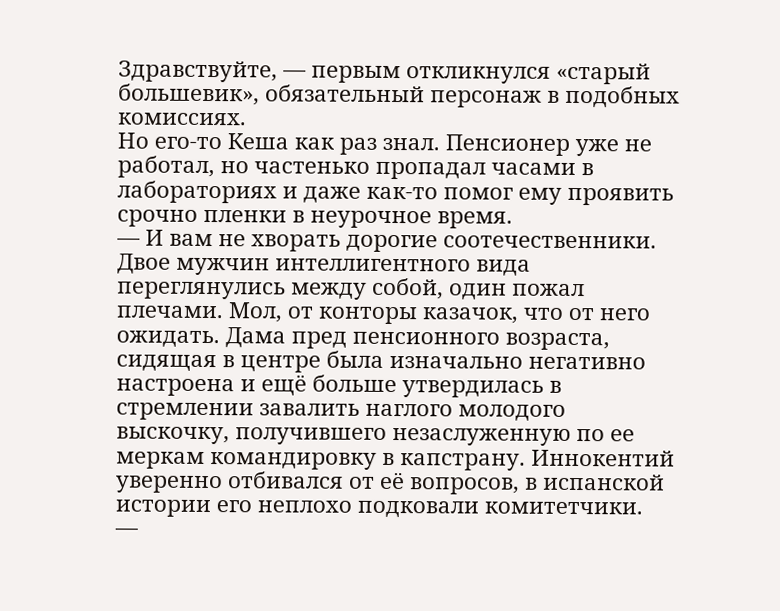Здравствуйте, — первым откликнулся «старый большевик», обязательный персонаж в подобных комиссиях.
Но его-то Кеша как раз знал. Пенсионер уже не работал, но частенько пропадал часами в лабораториях и даже как-то помог ему проявить срочно пленки в неурочное время.
— И вам не хворать дорогие соотечественники.
Двое мужчин интеллигентного вида переглянулись между собой, один пожал плечами. Мол, от конторы казачок, что от него ожидать. Дама пред пенсионного возраста, сидящая в центре была изначально негативно настроена и ещё больше утвердилась в стремлении завалить наглого молодого выскочку, получившего незаслуженную по ее меркам командировку в капстрану. Иннокентий уверенно отбивался от её вопросов, в испанской истории его неплохо подковали комитетчики.
—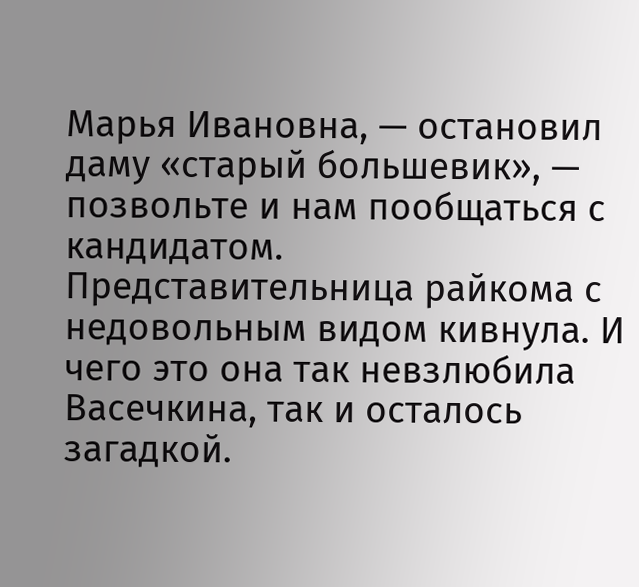Марья Ивановна, — остановил даму «старый большевик», — позвольте и нам пообщаться с кандидатом.
Представительница райкома с недовольным видом кивнула. И чего это она так невзлюбила Васечкина, так и осталось загадкой.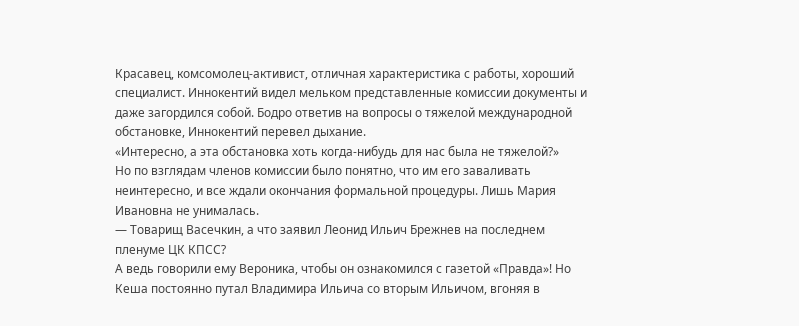Красавец, комсомолец-активист, отличная характеристика с работы, хороший специалист. Иннокентий видел мельком представленные комиссии документы и даже загордился собой. Бодро ответив на вопросы о тяжелой международной обстановке, Иннокентий перевел дыхание.
«Интересно, а эта обстановка хоть когда-нибудь для нас была не тяжелой?»
Но по взглядам членов комиссии было понятно, что им его заваливать неинтересно, и все ждали окончания формальной процедуры. Лишь Мария Ивановна не унималась.
— Товарищ Васечкин, а что заявил Леонид Ильич Брежнев на последнем пленуме ЦК КПСС?
А ведь говорили ему Вероника, чтобы он ознакомился с газетой «Правда»! Но Кеша постоянно путал Владимира Ильича со вторым Ильичом, вгоняя в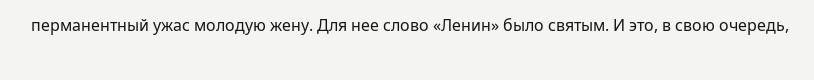перманентный ужас молодую жену. Для нее слово «Ленин» было святым. И это, в свою очередь,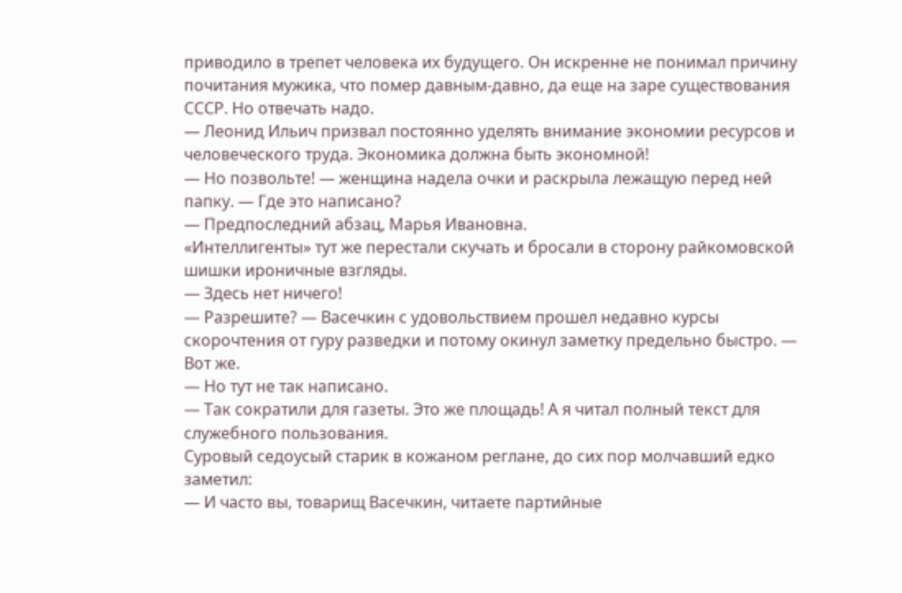приводило в трепет человека их будущего. Он искренне не понимал причину почитания мужика, что помер давным-давно, да еще на заре существования СССР. Но отвечать надо.
— Леонид Ильич призвал постоянно уделять внимание экономии ресурсов и человеческого труда. Экономика должна быть экономной!
— Но позвольте! — женщина надела очки и раскрыла лежащую перед ней папку. — Где это написано?
— Предпоследний абзац, Марья Ивановна.
«Интеллигенты» тут же перестали скучать и бросали в сторону райкомовской шишки ироничные взгляды.
— Здесь нет ничего!
— Разрешите? — Васечкин с удовольствием прошел недавно курсы скорочтения от гуру разведки и потому окинул заметку предельно быстро. — Вот же.
— Но тут не так написано.
— Так сократили для газеты. Это же площадь! А я читал полный текст для служебного пользования.
Суровый седоусый старик в кожаном реглане, до сих пор молчавший едко заметил:
— И часто вы, товарищ Васечкин, читаете партийные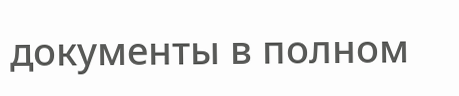документы в полном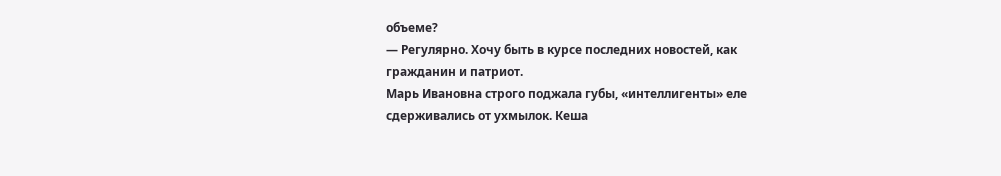объеме?
— Регулярно. Хочу быть в курсе последних новостей, как гражданин и патриот.
Марь Ивановна строго поджала губы, «интеллигенты» еле сдерживались от ухмылок. Кеша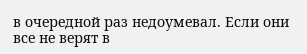в очередной раз недоумевал. Если они все не верят в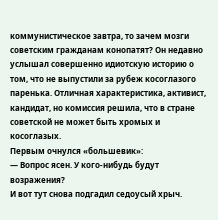коммунистическое завтра, то зачем мозги советским гражданам конопатят? Он недавно услышал совершенно идиотскую историю о том, что не выпустили за рубеж косоглазого паренька. Отличная характеристика, активист, кандидат, но комиссия решила, что в стране советской не может быть хромых и косоглазых.
Первым очнулся «большевик»:
— Вопрос ясен. У кого-нибудь будут возражения?
И вот тут снова подгадил седоусый хрыч.